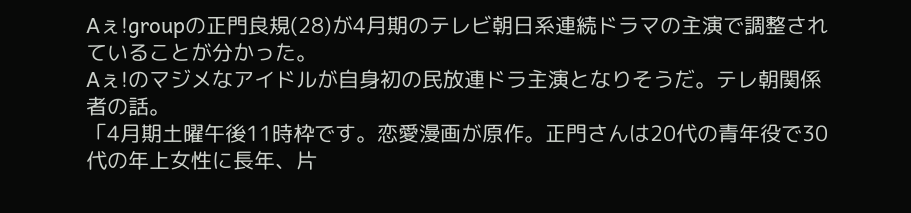Aぇ!groupの正門良規(28)が4月期のテレビ朝日系連続ドラマの主演で調整されていることが分かった。
Aぇ!のマジメなアイドルが自身初の民放連ドラ主演となりそうだ。テレ朝関係者の話。
「4月期土曜午後11時枠です。恋愛漫画が原作。正門さんは20代の青年役で30代の年上女性に長年、片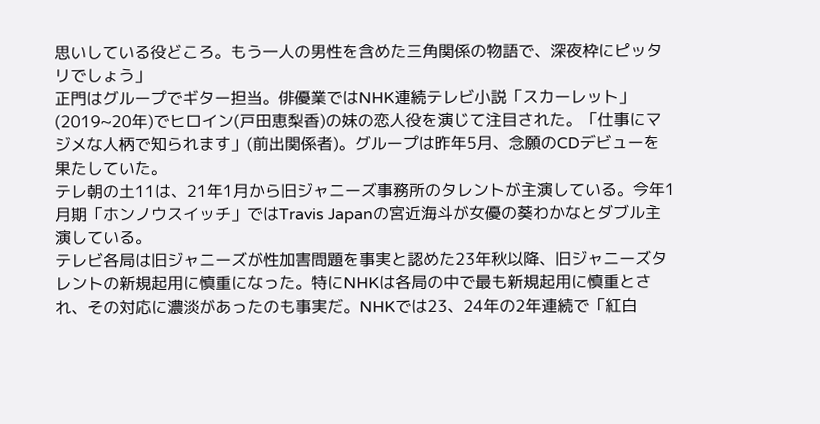思いしている役どころ。もう一人の男性を含めた三角関係の物語で、深夜枠にピッタリでしょう」
正門はグループでギター担当。俳優業ではNHK連続テレビ小説「スカーレット」(2019~20年)でヒロイン(戸田恵梨香)の妹の恋人役を演じて注目された。「仕事にマジメな人柄で知られます」(前出関係者)。グループは昨年5月、念願のCDデビューを果たしていた。
テレ朝の土11は、21年1月から旧ジャニーズ事務所のタレントが主演している。今年1月期「ホンノウスイッチ」ではTravis Japanの宮近海斗が女優の葵わかなとダブル主演している。
テレビ各局は旧ジャニーズが性加害問題を事実と認めた23年秋以降、旧ジャニーズタレントの新規起用に慎重になった。特にNHKは各局の中で最も新規起用に慎重とされ、その対応に濃淡があったのも事実だ。NHKでは23、24年の2年連続で「紅白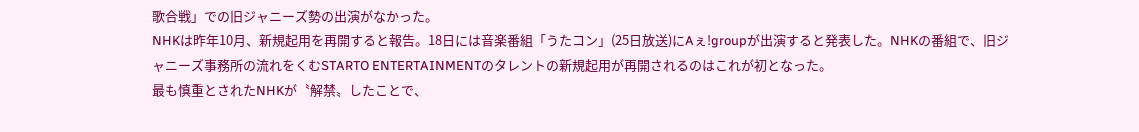歌合戦」での旧ジャニーズ勢の出演がなかった。
NHKは昨年10月、新規起用を再開すると報告。18日には音楽番組「うたコン」(25日放送)にAぇ!groupが出演すると発表した。NHKの番組で、旧ジャニーズ事務所の流れをくむSTARTO ENTERTAINMENTのタレントの新規起用が再開されるのはこれが初となった。
最も慎重とされたNHKが〝解禁〟したことで、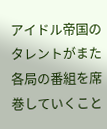アイドル帝国のタレントがまた各局の番組を席巻していくこと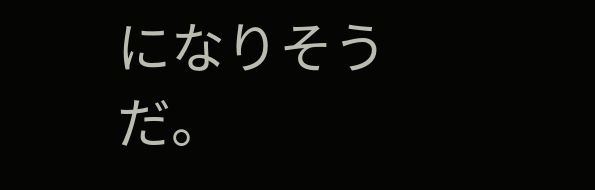になりそうだ。